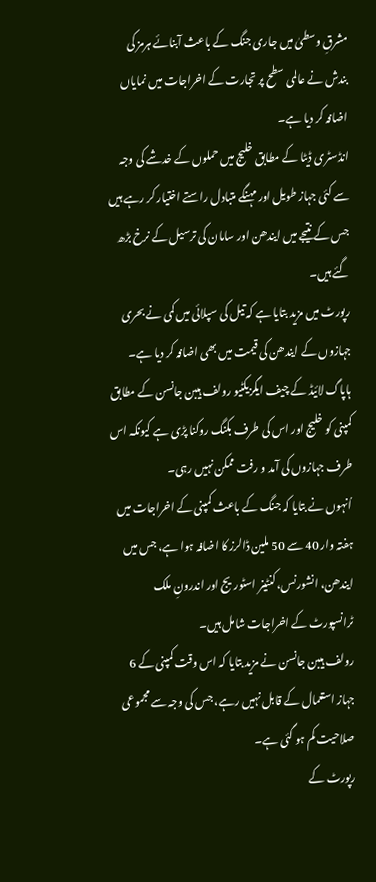مشرقِ وسطیٰ میں جاری جنگ کے باعث آبنائے ہرمز کی بندش نے عالمی سطح پر تجارت کے اخراجات میں نمایاں اضافہ کر دیا ہے۔
انڈسٹری ڈیٹا کے مطابق خلیج میں حملوں کے خدشے کی وجہ سے کئی جہاز طویل اور مہنگے متبادل راستے اختیار کر رہے ہیں جس کے نتیجے میں ایندھن اور سامان کی ترسیل کے نرخ بڑھ گئے ہیں۔
رپورٹ میں مزید بتایا ہے کہ تیل کی سپلائی میں کمی نے بحری جہازوں کے ایندھن کی قیمت میں بھی اضافہ کر دیا ہے۔
ہاپاگ لائیڈ کے چیف ایگزیکٹیو رولف ہیبن جانسن کے مطابق کمپنی کو خلیج اور اس کی طرف بکنگ روکنا پڑی ہے کیونکہ اس طرف جہازوں کی آمد و رفت ممکن نہیں رہی۔
اُنہوں نے بتایا کہ جنگ کے باعث کمپنی کے اخراجات میں ہفتہ وار 40 سے 50 ملین ڈالرز کا اضافہ ہوا ہے، جس میں ایندھن، انشورنس، کنٹینر اسٹوریج اور اندرونِ ملک ٹرانسپورٹ کے اخراجات شامل ہیں۔
رولف ہیبن جانسن نے مزید بتایا کہ اس وقت کمپنی کے 6 جہاز استعمال کے قابل نہیں رہے، جس کی وجہ سے مجموعی صلاحیت کم ہو گئی ہے۔
رپورٹ کے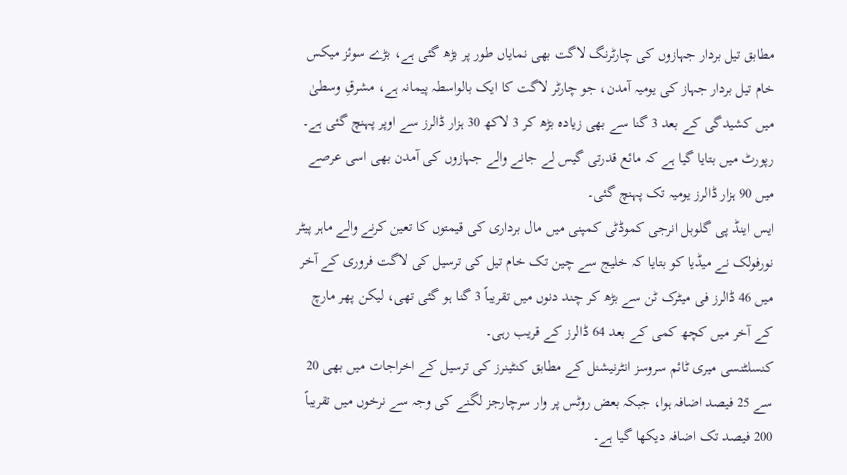مطابق تیل بردار جہازوں کی چارٹرنگ لاگت بھی نمایاں طور پر بڑھ گئی ہے، بڑے سوئز میکس خام تیل بردار جہاز کی یومیہ آمدن، جو چارٹر لاگت کا ایک بالواسطہ پیمانہ ہے، مشرقِ وسطیٰ میں کشیدگی کے بعد 3 گنا سے بھی زیادہ بڑھ کر 3 لاکھ 30 ہزار ڈالرز سے اوپر پہنچ گئی ہے۔
رپورٹ میں بتایا گیا ہے کہ مائع قدرتی گیس لے جانے والے جہازوں کی آمدن بھی اسی عرصے میں 90 ہزار ڈالرز یومیہ تک پہنچ گئی۔
ایس اینڈ پی گلوبل انرجی کموڈٹی کمپنی میں مال برداری کی قیمتوں کا تعین کرنے والے ماہر پیٹر نورفولک نے میڈیا کو بتایا کہ خلیج سے چین تک خام تیل کی ترسیل کی لاگت فروری کے آخر میں 46 ڈالرز فی میٹرک ٹن سے بڑھ کر چند دنوں میں تقریباً 3 گنا ہو گئی تھی، لیکن پھر مارچ کے آخر میں کچھ کمی کے بعد 64 ڈالرز کے قریب رہی۔
کنسلٹنسی میری ٹائم سروسز انٹرنیشنل کے مطابق کنٹینرز کی ترسیل کے اخراجات میں بھی 20 سے 25 فیصد اضافہ ہوا، جبکہ بعض روٹس پر وار سرچارجز لگنے کی وجہ سے نرخوں میں تقریباً 200 فیصد تک اضافہ دیکھا گیا ہے۔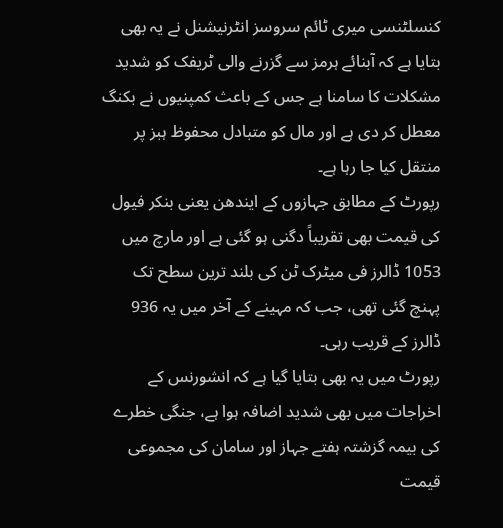کنسلٹنسی میری ٹائم سروسز انٹرنیشنل نے یہ بھی بتایا ہے کہ آبنائے ہرمز سے گزرنے والی ٹریفک کو شدید مشکلات کا سامنا ہے جس کے باعث کمپنیوں نے بکنگ معطل کر دی ہے اور مال کو متبادل محفوظ ہبز پر منتقل کیا جا رہا ہے۔
رپورٹ کے مطابق جہازوں کے ایندھن یعنی بنکر فیول کی قیمت بھی تقریباً دگنی ہو گئی ہے اور مارچ میں 1053 ڈالرز فی میٹرک ٹن کی بلند ترین سطح تک پہنچ گئی تھی، جب کہ مہینے کے آخر میں یہ 936 ڈالرز کے قریب رہی۔
رپورٹ میں یہ بھی بتایا گیا ہے کہ انشورنس کے اخراجات میں بھی شدید اضافہ ہوا ہے، جنگی خطرے کی بیمہ گزشتہ ہفتے جہاز اور سامان کی مجموعی قیمت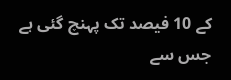کے 10 فیصد تک پہنچ گئی ہے جس سے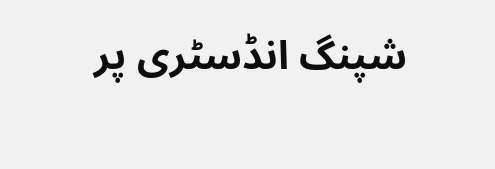شپنگ انڈسٹری پر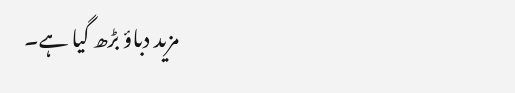مزید دباؤ بڑھ گیا ہے۔